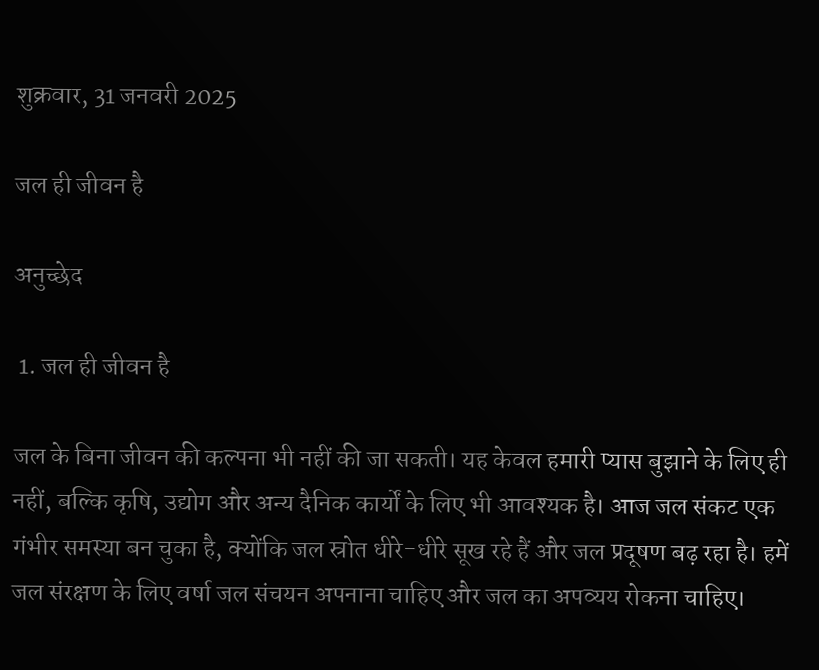शुक्रवार, 31 जनवरी 2025

जल ही जीवन है

अनुच्छेद

 1. जल ही जीवन है

जल के बिना जीवन की कल्पना भी नहीं की जा सकती। यह केवल हमारी प्यास बुझाने के लिए ही नहीं, बल्कि कृषि, उद्योग और अन्य दैनिक कार्यों के लिए भी आवश्यक है। आज जल संकट एक गंभीर समस्या बन चुका है, क्योंकि जल स्रोत धीरे-धीरे सूख रहे हैं और जल प्रदूषण बढ़ रहा है। हमें जल संरक्षण के लिए वर्षा जल संचयन अपनाना चाहिए और जल का अपव्यय रोकना चाहिए।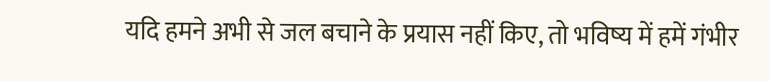यदि हमने अभी से जल बचाने के प्रयास नहीं किए, तो भविष्य में हमें गंभीर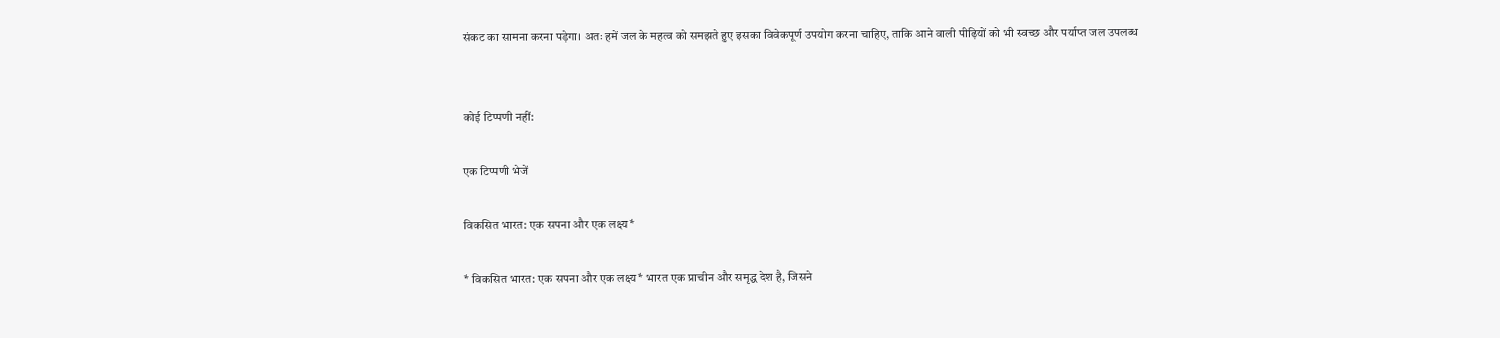संकट का सामना करना पड़ेगा। अतः हमें जल के महत्व को समझते हुए इसका विवेकपूर्ण उपयोग करना चाहिए, ताकि आने वाली पीढ़ियों को भी स्वच्छ और पर्याप्त जल उपलब्ध


कोई टिप्पणी नहीं:

एक टिप्पणी भेजें

विकसित भारत: एक सपना और एक लक्ष्य*

* विकसित भारत: एक सपना और एक लक्ष्य* भारत एक प्राचीन और समृद्ध देश है, जिसने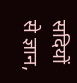सदियों से ज्ञान,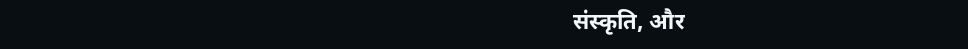संस्कृति, और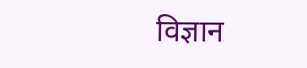विज्ञान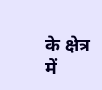के क्षेत्र में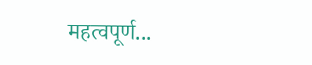महत्वपूर्ण...